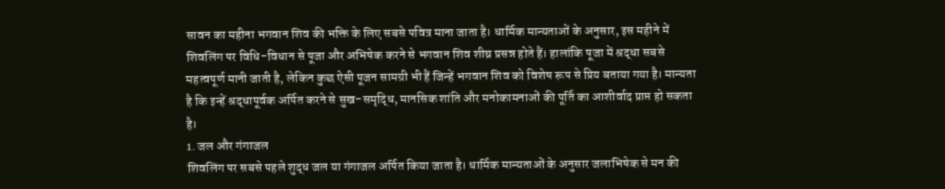सावन का महीना भगवान शिव की भक्ति के लिए सबसे पवित्र माना जाता है। धार्मिक मान्यताओं के अनुसार, इस महीने में शिवलिंग पर विधि-विधान से पूजा और अभिषेक करने से भगवान शिव शीघ्र प्रसन्न होते हैं। हालांकि पूजा में श्रद्धा सबसे महत्वपूर्ण मानी जाती है, लेकिन कुछ ऐसी पूजन सामग्री भी हैं जिन्हें भगवान शिव को विशेष रूप से प्रिय बताया गया है। मान्यता है कि इन्हें श्रद्धापूर्वक अर्पित करने से सुख-समृद्धि, मानसिक शांति और मनोकामनाओं की पूर्ति का आशीर्वाद प्राप्त हो सकता है।
1. जल और गंगाजल
शिवलिंग पर सबसे पहले शुद्ध जल या गंगाजल अर्पित किया जाता है। धार्मिक मान्यताओं के अनुसार जलाभिषेक से मन की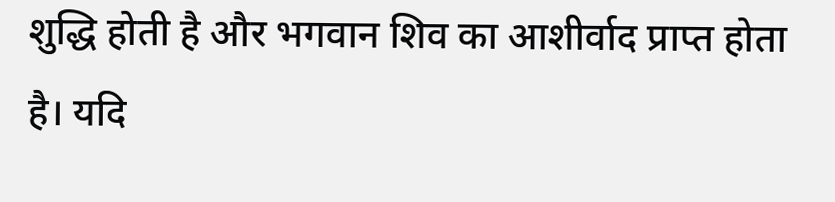शुद्धि होती है और भगवान शिव का आशीर्वाद प्राप्त होता है। यदि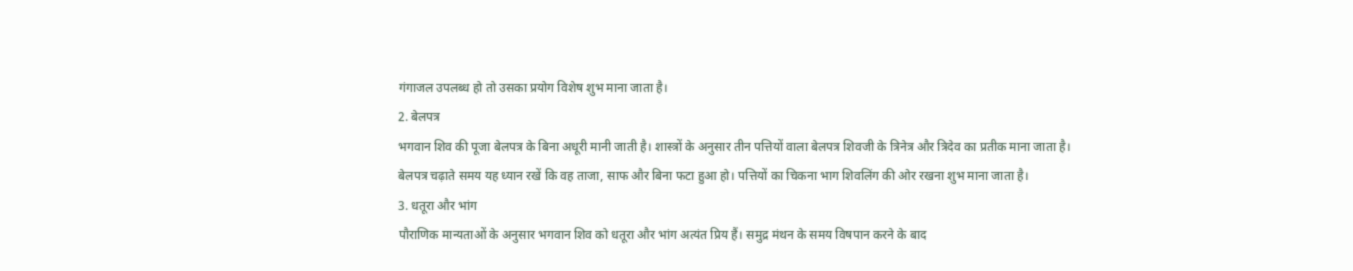गंगाजल उपलब्ध हो तो उसका प्रयोग विशेष शुभ माना जाता है।
2. बेलपत्र
भगवान शिव की पूजा बेलपत्र के बिना अधूरी मानी जाती है। शास्त्रों के अनुसार तीन पत्तियों वाला बेलपत्र शिवजी के त्रिनेत्र और त्रिदेव का प्रतीक माना जाता है। बेलपत्र चढ़ाते समय यह ध्यान रखें कि वह ताजा, साफ और बिना फटा हुआ हो। पत्तियों का चिकना भाग शिवलिंग की ओर रखना शुभ माना जाता है।
3. धतूरा और भांग
पौराणिक मान्यताओं के अनुसार भगवान शिव को धतूरा और भांग अत्यंत प्रिय हैं। समुद्र मंथन के समय विषपान करने के बाद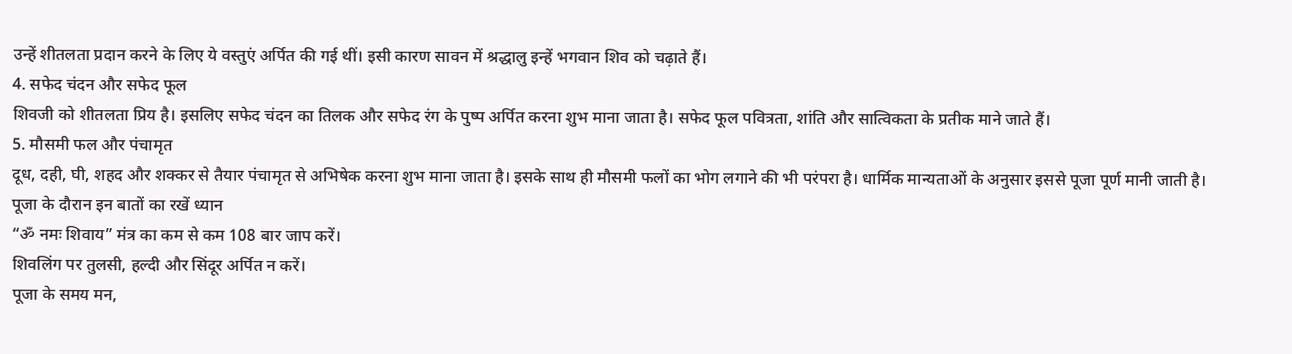उन्हें शीतलता प्रदान करने के लिए ये वस्तुएं अर्पित की गई थीं। इसी कारण सावन में श्रद्धालु इन्हें भगवान शिव को चढ़ाते हैं।
4. सफेद चंदन और सफेद फूल
शिवजी को शीतलता प्रिय है। इसलिए सफेद चंदन का तिलक और सफेद रंग के पुष्प अर्पित करना शुभ माना जाता है। सफेद फूल पवित्रता, शांति और सात्विकता के प्रतीक माने जाते हैं।
5. मौसमी फल और पंचामृत
दूध, दही, घी, शहद और शक्कर से तैयार पंचामृत से अभिषेक करना शुभ माना जाता है। इसके साथ ही मौसमी फलों का भोग लगाने की भी परंपरा है। धार्मिक मान्यताओं के अनुसार इससे पूजा पूर्ण मानी जाती है।
पूजा के दौरान इन बातों का रखें ध्यान
“ॐ नमः शिवाय” मंत्र का कम से कम 108 बार जाप करें।
शिवलिंग पर तुलसी, हल्दी और सिंदूर अर्पित न करें।
पूजा के समय मन,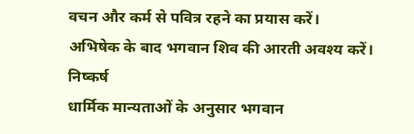वचन और कर्म से पवित्र रहने का प्रयास करें।
अभिषेक के बाद भगवान शिव की आरती अवश्य करें।
निष्कर्ष
धार्मिक मान्यताओं के अनुसार भगवान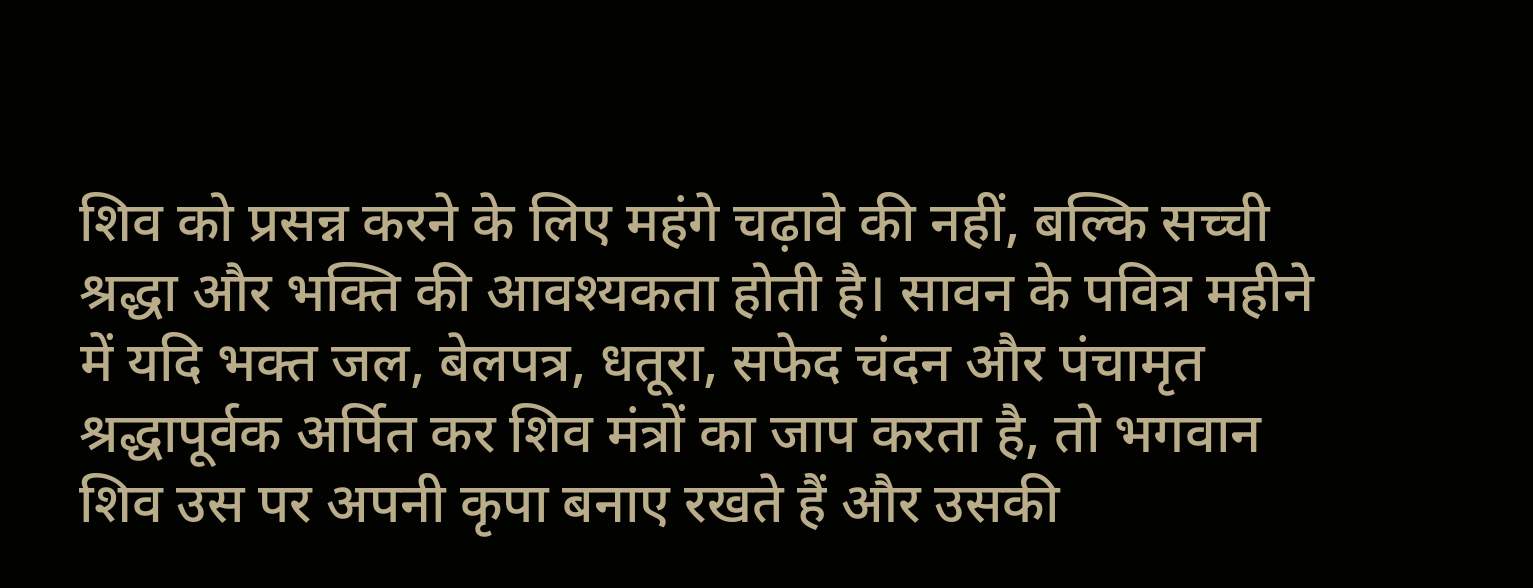शिव को प्रसन्न करने के लिए महंगे चढ़ावे की नहीं, बल्कि सच्ची श्रद्धा और भक्ति की आवश्यकता होती है। सावन के पवित्र महीने में यदि भक्त जल, बेलपत्र, धतूरा, सफेद चंदन और पंचामृत श्रद्धापूर्वक अर्पित कर शिव मंत्रों का जाप करता है, तो भगवान शिव उस पर अपनी कृपा बनाए रखते हैं और उसकी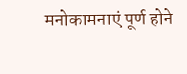मनोकामनाएं पूर्ण होने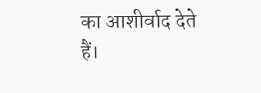का आशीर्वाद देते हैं।